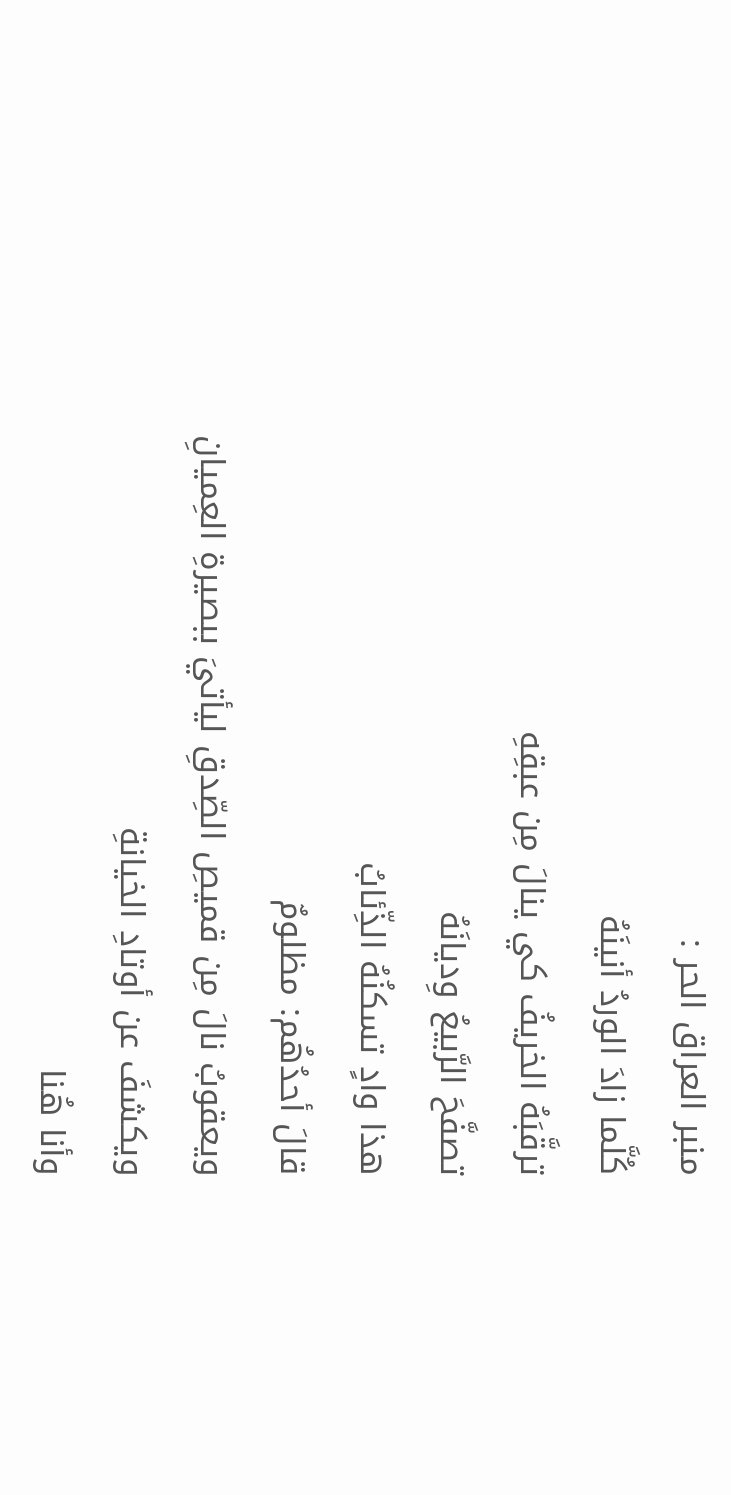منبر العراق الحر :
كُلَّما زادَ الوردُ أنينَهُ
ترقَّبَهُ الخريفُ كي ينالَ مِن عبقِهِ
تصفَّحَ الرَّبيعُ وِديانَهُ
هذا وادٍ تسكنُهُ الذِّئابُ
قالَ أحدُهُم: مظلومٌ
ويعقوبُ نالَ مِن قميصِ الصِّدقِ ليأتيَ ببصيرةِ العِميانِ
ويكشفَ عن أوتادِ الخيانةِ
وأنا هُنا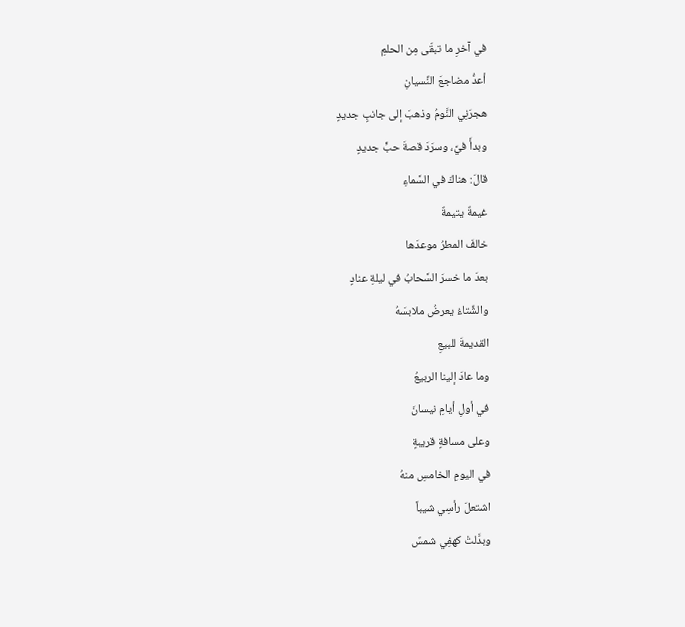في آخرِ ما تبقّى مِن الحلمِ
أعدُّ مضاجعَ النِّسيانِ
هجرَنِي النَّومُ وذهبَ إلى جانبٍ جديدٍ
وبدأَ فيَّ، وسرَدَ قصةَ حبٍّ جديدٍ
قالَ: هناكَ في السَّماءِ
غيمةٌ يتيمةٌ
خالفَ المطرُ موعدَها
بعدَ ما خسرَ السَّحابُ في ليلةِ عنادٍ
والشِّتاءُ يعرضُ ملابسَهُ
القديمةَ للبيعِ
وما عادَ إلينا الربيعُ
في أولِ أيامِ نيسانَ
وعلى مسافةٍ قريبةٍ
في اليومِ الخامسِ منهُ
اشتعلَ رأسِي شيباً
وبدَّلتْ كهفِي شمسٌ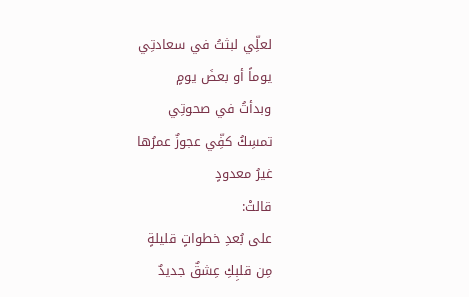لعلِّي لبثتُ في سعادتِي
يوماً أو بعضَ يومٍ
وبدأتُ في صحوتِي
تمسِكُ كفِّي عجوزٌ عمرُها
غيرُ معدودٍ
قالتْ:
على بُعدِ خطواتٍ قليلةٍ
مِن قلبِكِ عِشقٌ جديدٌ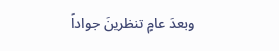وبعدَ عامٍ تنظرينَ جواداً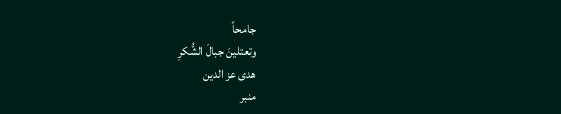جامحاً
وتعتلينَ جبالَ الشُّكرِ
هدى عز الدين
منبر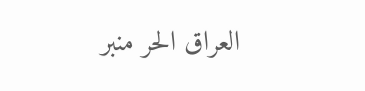العراق الحر منبر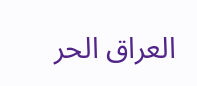العراق الحر